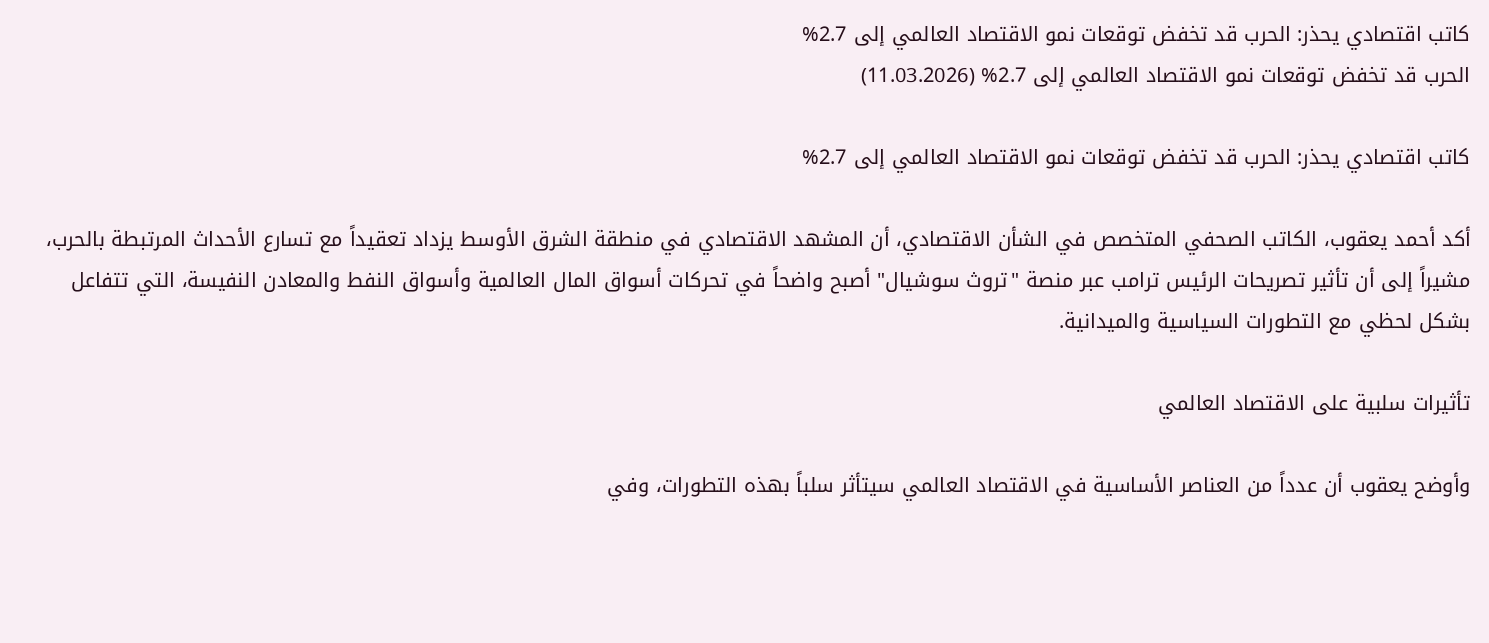كاتب اقتصادي يحذر: الحرب قد تخفض توقعات نمو الاقتصاد العالمي إلى 2.7%
الحرب قد تخفض توقعات نمو الاقتصاد العالمي إلى 2.7% (11.03.2026)

كاتب اقتصادي يحذر: الحرب قد تخفض توقعات نمو الاقتصاد العالمي إلى 2.7%

أكد أحمد يعقوب، الكاتب الصحفي المتخصص في الشأن الاقتصادي، أن المشهد الاقتصادي في منطقة الشرق الأوسط يزداد تعقيداً مع تسارع الأحداث المرتبطة بالحرب، مشيراً إلى أن تأثير تصريحات الرئيس ترامب عبر منصة "تروث سوشيال" أصبح واضحاً في تحركات أسواق المال العالمية وأسواق النفط والمعادن النفيسة، التي تتفاعل بشكل لحظي مع التطورات السياسية والميدانية.

تأثيرات سلبية على الاقتصاد العالمي

وأوضح يعقوب أن عدداً من العناصر الأساسية في الاقتصاد العالمي سيتأثر سلباً بهذه التطورات، وفي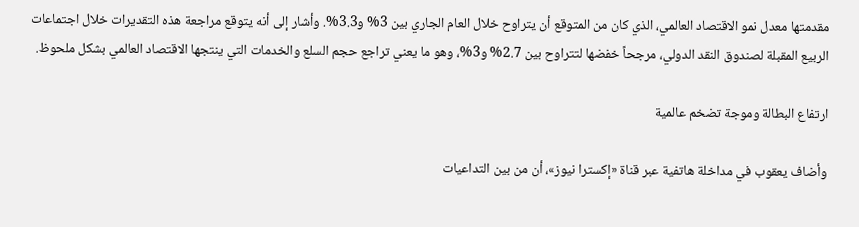مقدمتها معدل نمو الاقتصاد العالمي، الذي كان من المتوقع أن يتراوح خلال العام الجاري بين 3% و3.3%. وأشار إلى أنه يتوقع مراجعة هذه التقديرات خلال اجتماعات الربيع المقبلة لصندوق النقد الدولي، مرجحاً خفضها لتتراوح بين 2.7% و3%، وهو ما يعني تراجع حجم السلع والخدمات التي ينتجها الاقتصاد العالمي بشكل ملحوظ.

ارتفاع البطالة وموجة تضخم عالمية

وأضاف يعقوب في مداخلة هاتفية عبر قناة «إكسترا نيوز»، أن من بين التداعيات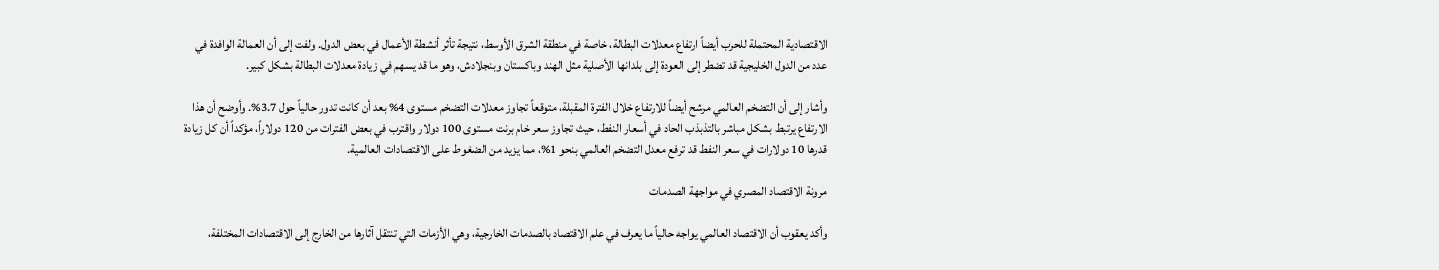الاقتصادية المحتملة للحرب أيضاً ارتفاع معدلات البطالة، خاصة في منطقة الشرق الأوسط، نتيجة تأثر أنشطة الأعمال في بعض الدول. ولفت إلى أن العمالة الوافدة في عدد من الدول الخليجية قد تضطر إلى العودة إلى بلدانها الأصلية مثل الهند وباكستان وبنجلادش، وهو ما قد يسهم في زيادة معدلات البطالة بشكل كبير.

وأشار إلى أن التضخم العالمي مرشح أيضاً للارتفاع خلال الفترة المقبلة، متوقعاً تجاوز معدلات التضخم مستوى 4% بعد أن كانت تدور حالياً حول 3.7%. وأوضح أن هذا الارتفاع يرتبط بشكل مباشر بالتذبذب الحاد في أسعار النفط، حيث تجاوز سعر خام برنت مستوى 100 دولار واقترب في بعض الفترات من 120 دولاراً، مؤكداً أن كل زيادة قدرها 10 دولارات في سعر النفط قد ترفع معدل التضخم العالمي بنحو 1%، مما يزيد من الضغوط على الاقتصادات العالمية.

مرونة الاقتصاد المصري في مواجهة الصدمات

وأكد يعقوب أن الاقتصاد العالمي يواجه حالياً ما يعرف في علم الاقتصاد بالصدمات الخارجية، وهي الأزمات التي تنتقل آثارها من الخارج إلى الاقتصادات المختلفة،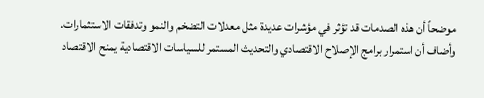موضحاً أن هذه الصدمات قد تؤثر في مؤشرات عديدة مثل معدلات التضخم والنمو وتدفقات الاستثمارات. وأضاف أن استمرار برامج الإصلاح الاقتصادي والتحديث المستمر للسياسات الاقتصادية يمنح الاقتصاد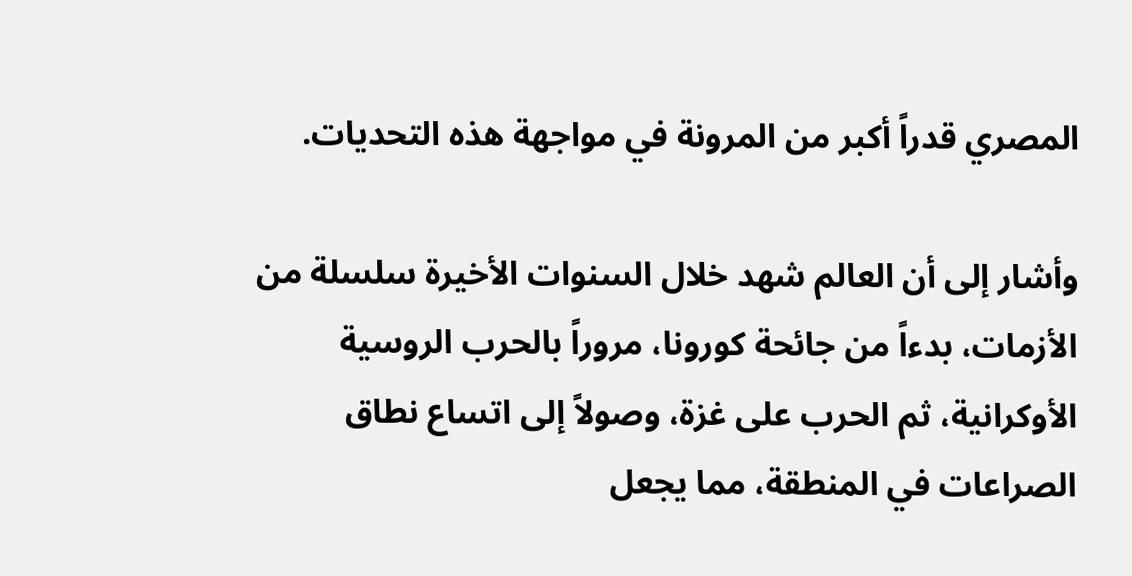المصري قدراً أكبر من المرونة في مواجهة هذه التحديات.

وأشار إلى أن العالم شهد خلال السنوات الأخيرة سلسلة من الأزمات، بدءاً من جائحة كورونا، مروراً بالحرب الروسية الأوكرانية، ثم الحرب على غزة، وصولاً إلى اتساع نطاق الصراعات في المنطقة، مما يجعل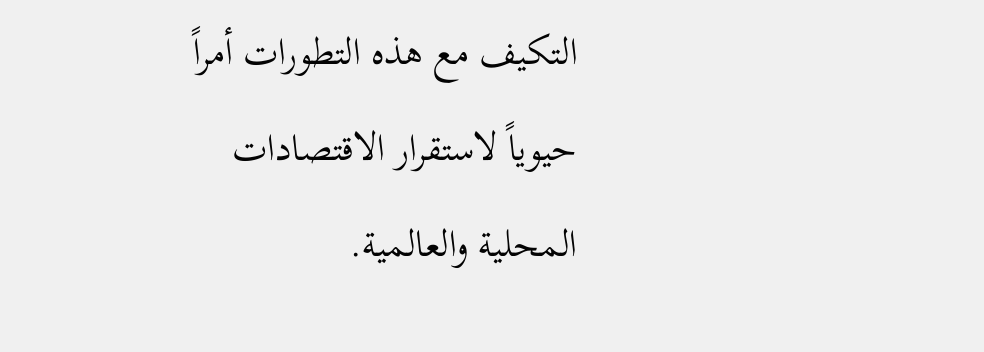التكيف مع هذه التطورات أمراً حيوياً لاستقرار الاقتصادات المحلية والعالمية.